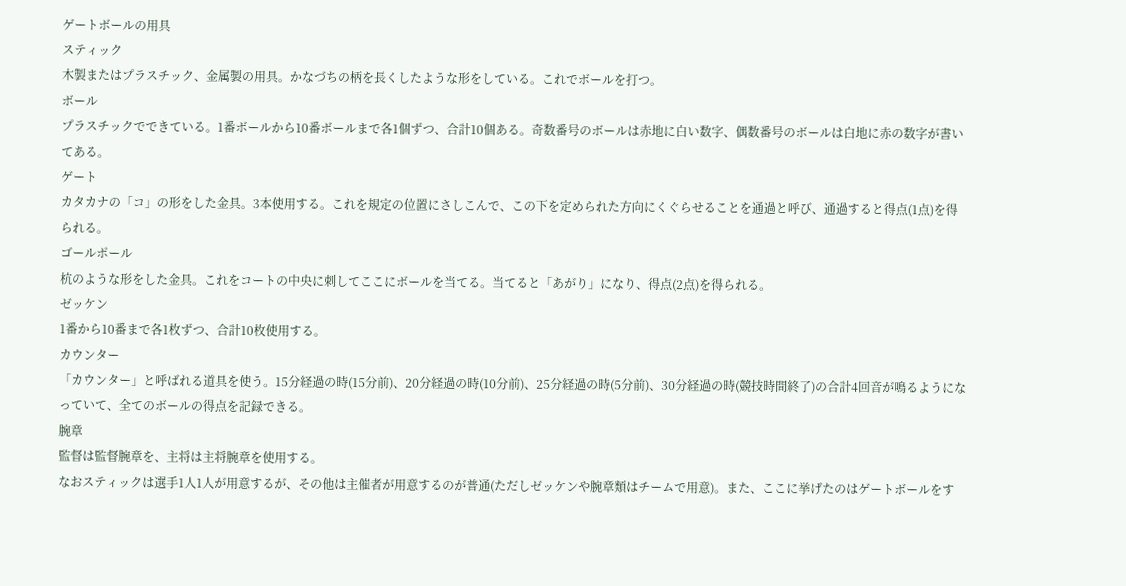ゲートボールの用具
スティック
木製またはプラスチック、金属製の用具。かなづちの柄を長くしたような形をしている。これでボールを打つ。
ボール
プラスチックでできている。1番ボールから10番ボールまで各1個ずつ、合計10個ある。奇数番号のボールは赤地に白い数字、偶数番号のボールは白地に赤の数字が書いてある。
ゲート
カタカナの「コ」の形をした金具。3本使用する。これを規定の位置にさしこんで、この下を定められた方向にくぐらせることを通過と呼び、通過すると得点(1点)を得られる。
ゴールポール
杭のような形をした金具。これをコートの中央に刺してここにボールを当てる。当てると「あがり」になり、得点(2点)を得られる。
ゼッケン
1番から10番まで各1枚ずつ、合計10枚使用する。
カウンター
「カウンター」と呼ばれる道具を使う。15分経過の時(15分前)、20分経過の時(10分前)、25分経過の時(5分前)、30分経過の時(競技時間終了)の合計4回音が鳴るようになっていて、全てのボールの得点を記録できる。
腕章
監督は監督腕章を、主将は主将腕章を使用する。
なおスティックは選手1人1人が用意するが、その他は主催者が用意するのが普通(ただしゼッケンや腕章類はチームで用意)。また、ここに挙げたのはゲートボールをす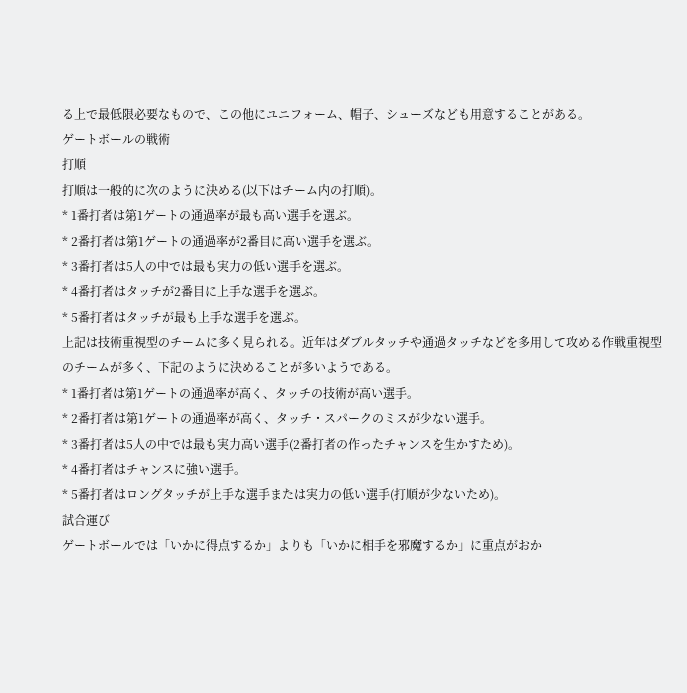る上で最低限必要なもので、この他にユニフォーム、帽子、シューズなども用意することがある。
ゲートボールの戦術
打順
打順は一般的に次のように決める(以下はチーム内の打順)。
* 1番打者は第1ゲートの通過率が最も高い選手を選ぶ。
* 2番打者は第1ゲートの通過率が2番目に高い選手を選ぶ。
* 3番打者は5人の中では最も実力の低い選手を選ぶ。
* 4番打者はタッチが2番目に上手な選手を選ぶ。
* 5番打者はタッチが最も上手な選手を選ぶ。
上記は技術重視型のチームに多く見られる。近年はダブルタッチや通過タッチなどを多用して攻める作戦重視型のチームが多く、下記のように決めることが多いようである。
* 1番打者は第1ゲートの通過率が高く、タッチの技術が高い選手。
* 2番打者は第1ゲートの通過率が高く、タッチ・スパークのミスが少ない選手。
* 3番打者は5人の中では最も実力高い選手(2番打者の作ったチャンスを生かすため)。
* 4番打者はチャンスに強い選手。
* 5番打者はロングタッチが上手な選手または実力の低い選手(打順が少ないため)。
試合運び
ゲートボールでは「いかに得点するか」よりも「いかに相手を邪魔するか」に重点がおか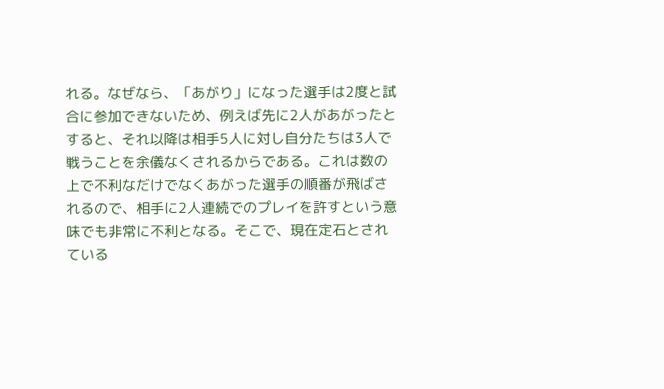れる。なぜなら、「あがり」になった選手は2度と試合に参加できないため、例えば先に2人があがったとすると、それ以降は相手5人に対し自分たちは3人で戦うことを余儀なくされるからである。これは数の上で不利なだけでなくあがった選手の順番が飛ばされるので、相手に2人連続でのプレイを許すという意味でも非常に不利となる。そこで、現在定石とされている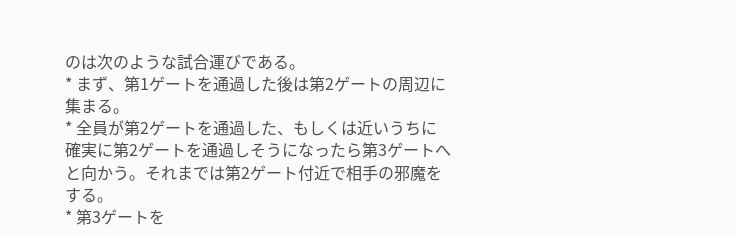のは次のような試合運びである。
* まず、第1ゲートを通過した後は第2ゲートの周辺に集まる。
* 全員が第2ゲートを通過した、もしくは近いうちに確実に第2ゲートを通過しそうになったら第3ゲートへと向かう。それまでは第2ゲート付近で相手の邪魔をする。
* 第3ゲートを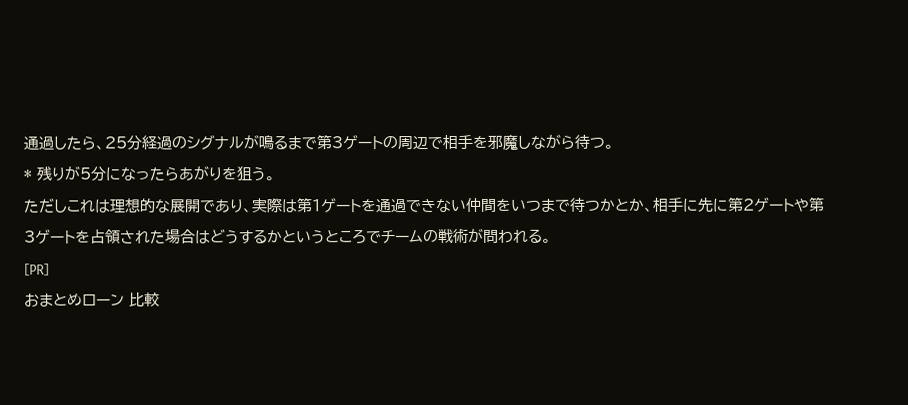通過したら、25分経過のシグナルが鳴るまで第3ゲートの周辺で相手を邪魔しながら待つ。
* 残りが5分になったらあがりを狙う。
ただしこれは理想的な展開であり、実際は第1ゲートを通過できない仲間をいつまで待つかとか、相手に先に第2ゲートや第3ゲートを占領された場合はどうするかというところでチームの戦術が問われる。
[PR]
おまとめローン 比較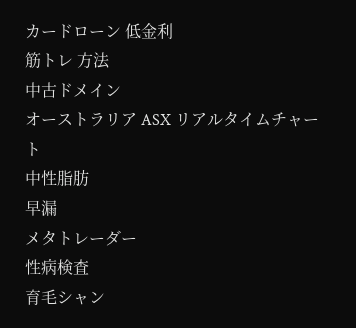カードローン 低金利
筋トレ 方法
中古ドメイン
オーストラリア ASX リアルタイムチャート
中性脂肪
早漏
メタトレーダー
性病検査
育毛シャン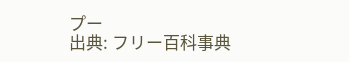プー
出典: フリー百科事典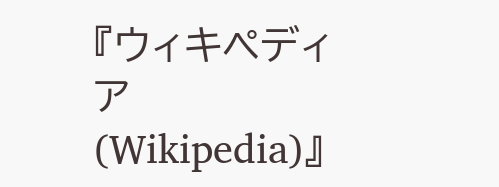『ウィキペディア(Wikipedia)』